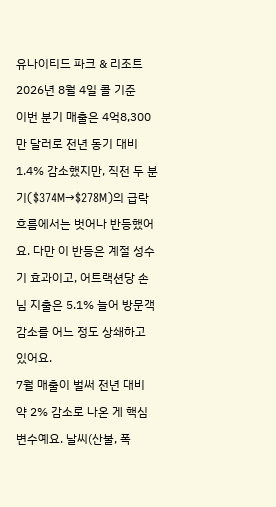유나이티드 파크 & 리조트
2026년 8월 4일 콜 기준
이번 분기 매출은 4억8,300만 달러로 전년 동기 대비 1.4% 감소했지만, 직전 두 분기($374M→$278M)의 급락 흐름에서는 벗어나 반등했어요. 다만 이 반등은 계절 성수기 효과이고, 어트랙션당 손님 지출은 5.1% 늘어 방문객 감소를 어느 정도 상쇄하고 있어요.
7월 매출이 벌써 전년 대비 약 2% 감소로 나온 게 핵심 변수예요. 날씨(산불, 폭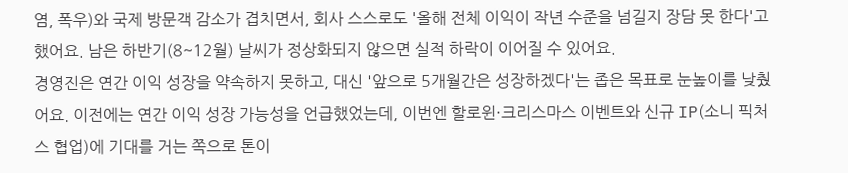염, 폭우)와 국제 방문객 감소가 겹치면서, 회사 스스로도 '올해 전체 이익이 작년 수준을 넘길지 장담 못 한다'고 했어요. 남은 하반기(8~12월) 날씨가 정상화되지 않으면 실적 하락이 이어질 수 있어요.
경영진은 연간 이익 성장을 약속하지 못하고, 대신 '앞으로 5개월간은 성장하겠다'는 좁은 목표로 눈높이를 낮췄어요. 이전에는 연간 이익 성장 가능성을 언급했었는데, 이번엔 할로윈·크리스마스 이벤트와 신규 IP(소니 픽처스 협업)에 기대를 거는 쪽으로 톤이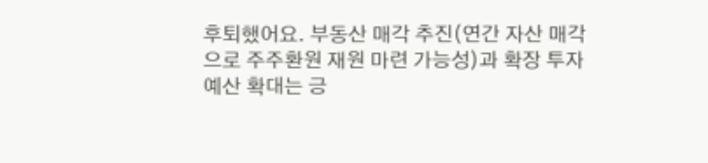후퇴했어요. 부동산 매각 추진(연간 자산 매각으로 주주환원 재원 마련 가능성)과 확장 투자 예산 확대는 긍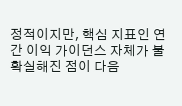정적이지만, 핵심 지표인 연간 이익 가이던스 자체가 불확실해진 점이 다음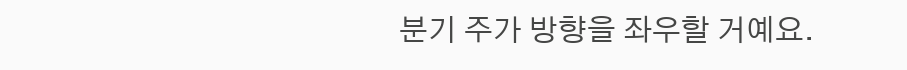분기 주가 방향을 좌우할 거예요.